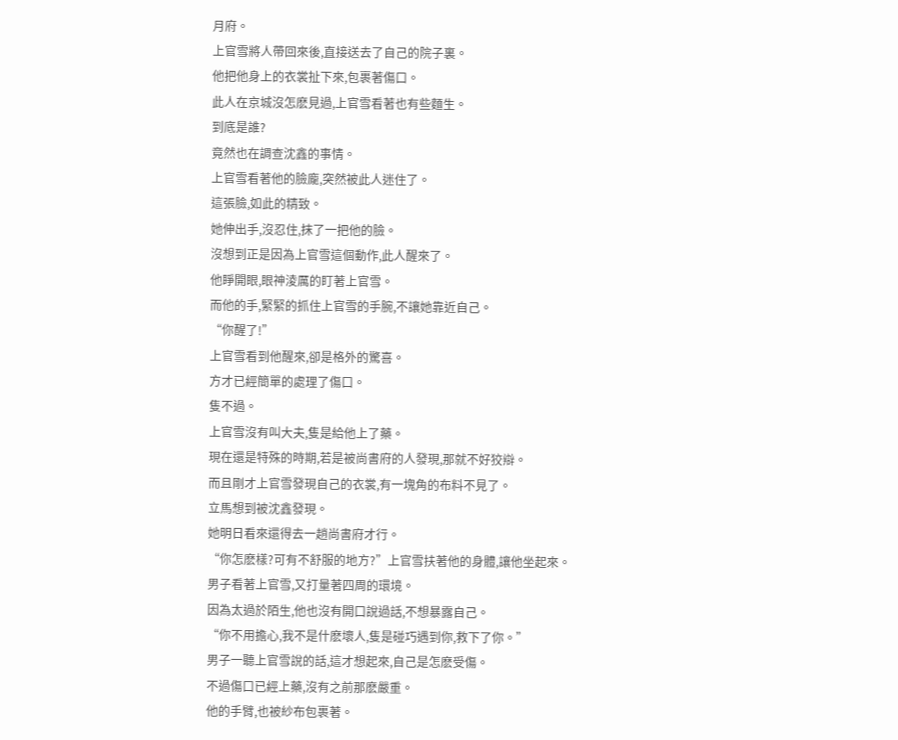月府。
上官雪將人帶回來後,直接送去了自己的院子裏。
他把他身上的衣裳扯下來,包裹著傷口。
此人在京城沒怎麽見過,上官雪看著也有些麵生。
到底是誰?
竟然也在調查沈鑫的事情。
上官雪看著他的臉龐,突然被此人迷住了。
這張臉,如此的精致。
她伸出手,沒忍住,抹了一把他的臉。
沒想到正是因為上官雪這個動作,此人醒來了。
他睜開眼,眼神淩厲的盯著上官雪。
而他的手,緊緊的抓住上官雪的手腕,不讓她靠近自己。
“你醒了!”
上官雪看到他醒來,卻是格外的驚喜。
方才已經簡單的處理了傷口。
隻不過。
上官雪沒有叫大夫,隻是給他上了藥。
現在還是特殊的時期,若是被尚書府的人發現,那就不好狡辯。
而且剛才上官雪發現自己的衣裳,有一塊角的布料不見了。
立馬想到被沈鑫發現。
她明日看來還得去一趟尚書府才行。
“你怎麽樣?可有不舒服的地方?”上官雪扶著他的身體,讓他坐起來。
男子看著上官雪,又打量著四周的環境。
因為太過於陌生,他也沒有開口說過話,不想暴露自己。
“你不用擔心,我不是什麽壞人,隻是碰巧遇到你,救下了你。”
男子一聽上官雪說的話,這才想起來,自己是怎麽受傷。
不過傷口已經上藥,沒有之前那麽嚴重。
他的手臂,也被紗布包裹著。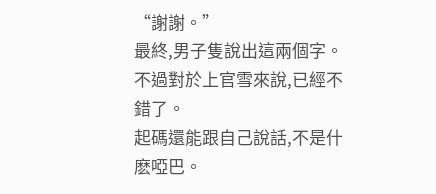“謝謝。”
最終,男子隻說出這兩個字。
不過對於上官雪來說,已經不錯了。
起碼還能跟自己說話,不是什麽啞巴。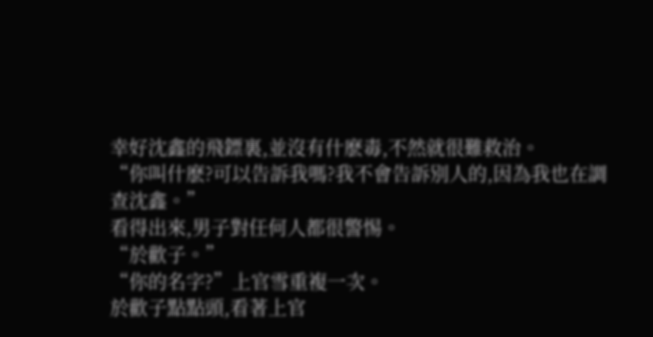幸好沈鑫的飛鏢裏,並沒有什麽毒,不然就很難救治。
“你叫什麽?可以告訴我嗎?我不會告訴別人的,因為我也在調查沈鑫。”
看得出來,男子對任何人都很警惕。
“於歡子。”
“你的名字?”上官雪重複一次。
於歡子點點頭,看著上官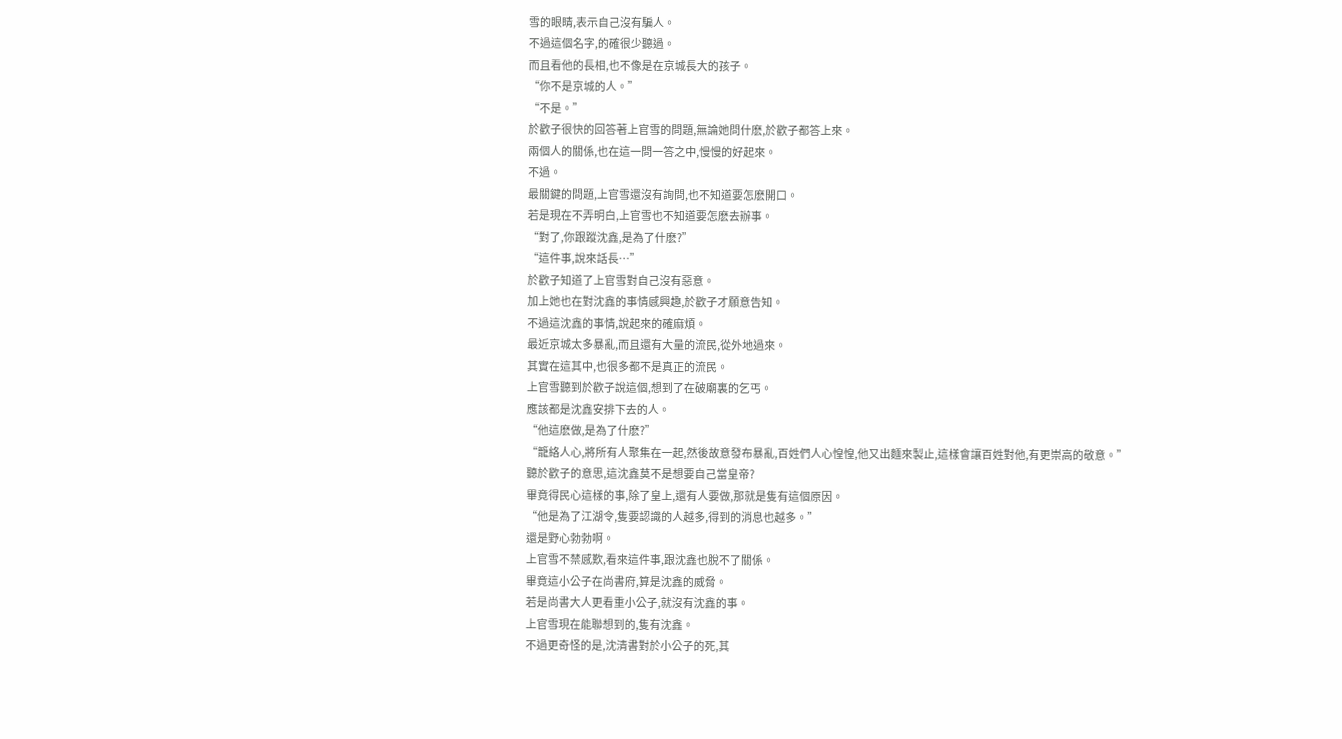雪的眼睛,表示自己沒有騙人。
不過這個名字,的確很少聽過。
而且看他的長相,也不像是在京城長大的孩子。
“你不是京城的人。”
“不是。”
於歡子很快的回答著上官雪的問題,無論她問什麽,於歡子都答上來。
兩個人的關係,也在這一問一答之中,慢慢的好起來。
不過。
最關鍵的問題,上官雪還沒有詢問,也不知道要怎麽開口。
若是現在不弄明白,上官雪也不知道要怎麽去辦事。
“對了,你跟蹤沈鑫,是為了什麽?”
“這件事,說來話長…”
於歡子知道了上官雪對自己沒有惡意。
加上她也在對沈鑫的事情感興趣,於歡子才願意告知。
不過這沈鑫的事情,說起來的確麻煩。
最近京城太多暴亂,而且還有大量的流民,從外地過來。
其實在這其中,也很多都不是真正的流民。
上官雪聽到於歡子說這個,想到了在破廟裏的乞丐。
應該都是沈鑫安排下去的人。
“他這麽做,是為了什麽?”
“籠絡人心,將所有人聚集在一起,然後故意發布暴亂,百姓們人心惶惶,他又出麵來製止,這樣會讓百姓對他,有更崇高的敬意。”
聽於歡子的意思,這沈鑫莫不是想要自己當皇帝?
畢竟得民心這樣的事,除了皇上,還有人要做,那就是隻有這個原因。
“他是為了江湖令,隻要認識的人越多,得到的消息也越多。”
還是野心勃勃啊。
上官雪不禁感歎,看來這件事,跟沈鑫也脫不了關係。
畢竟這小公子在尚書府,算是沈鑫的威脅。
若是尚書大人更看重小公子,就沒有沈鑫的事。
上官雪現在能聯想到的,隻有沈鑫。
不過更奇怪的是,沈清書對於小公子的死,其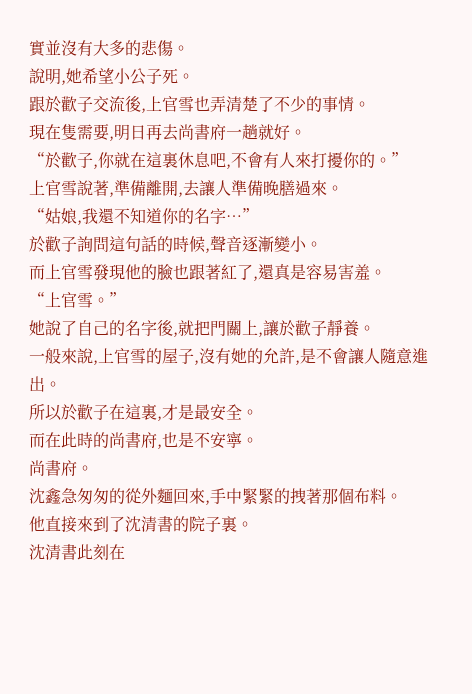實並沒有大多的悲傷。
說明,她希望小公子死。
跟於歡子交流後,上官雪也弄清楚了不少的事情。
現在隻需要,明日再去尚書府一趟就好。
“於歡子,你就在這裏休息吧,不會有人來打擾你的。”
上官雪說著,準備離開,去讓人準備晚膳過來。
“姑娘,我還不知道你的名字…”
於歡子詢問這句話的時候,聲音逐漸變小。
而上官雪發現他的臉也跟著紅了,還真是容易害羞。
“上官雪。”
她說了自己的名字後,就把門關上,讓於歡子靜養。
一般來說,上官雪的屋子,沒有她的允許,是不會讓人隨意進出。
所以於歡子在這裏,才是最安全。
而在此時的尚書府,也是不安寧。
尚書府。
沈鑫急匆匆的從外麵回來,手中緊緊的拽著那個布料。
他直接來到了沈清書的院子裏。
沈清書此刻在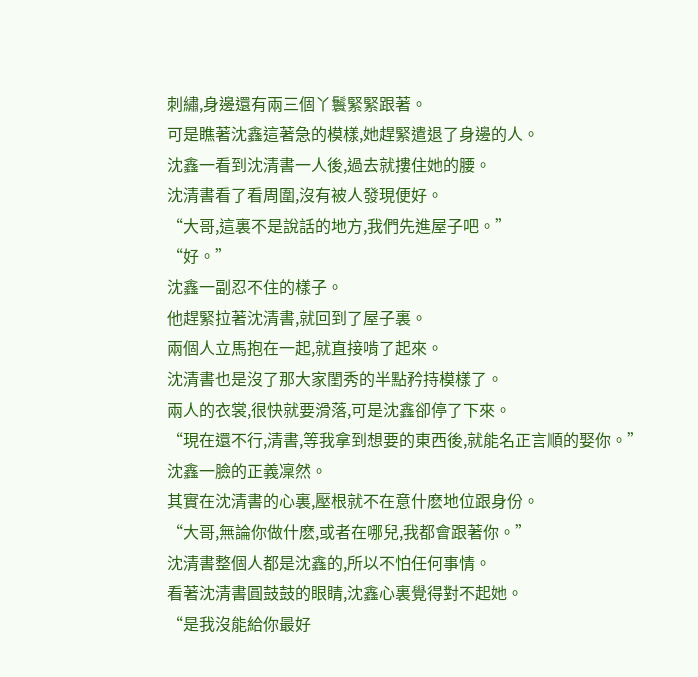刺繡,身邊還有兩三個丫鬟緊緊跟著。
可是瞧著沈鑫這著急的模樣,她趕緊遣退了身邊的人。
沈鑫一看到沈清書一人後,過去就摟住她的腰。
沈清書看了看周圍,沒有被人發現便好。
“大哥,這裏不是說話的地方,我們先進屋子吧。”
“好。”
沈鑫一副忍不住的樣子。
他趕緊拉著沈清書,就回到了屋子裏。
兩個人立馬抱在一起,就直接啃了起來。
沈清書也是沒了那大家閨秀的半點矜持模樣了。
兩人的衣裳,很快就要滑落,可是沈鑫卻停了下來。
“現在還不行,清書,等我拿到想要的東西後,就能名正言順的娶你。”
沈鑫一臉的正義凜然。
其實在沈清書的心裏,壓根就不在意什麽地位跟身份。
“大哥,無論你做什麽,或者在哪兒,我都會跟著你。”
沈清書整個人都是沈鑫的,所以不怕任何事情。
看著沈清書圓鼓鼓的眼睛,沈鑫心裏覺得對不起她。
“是我沒能給你最好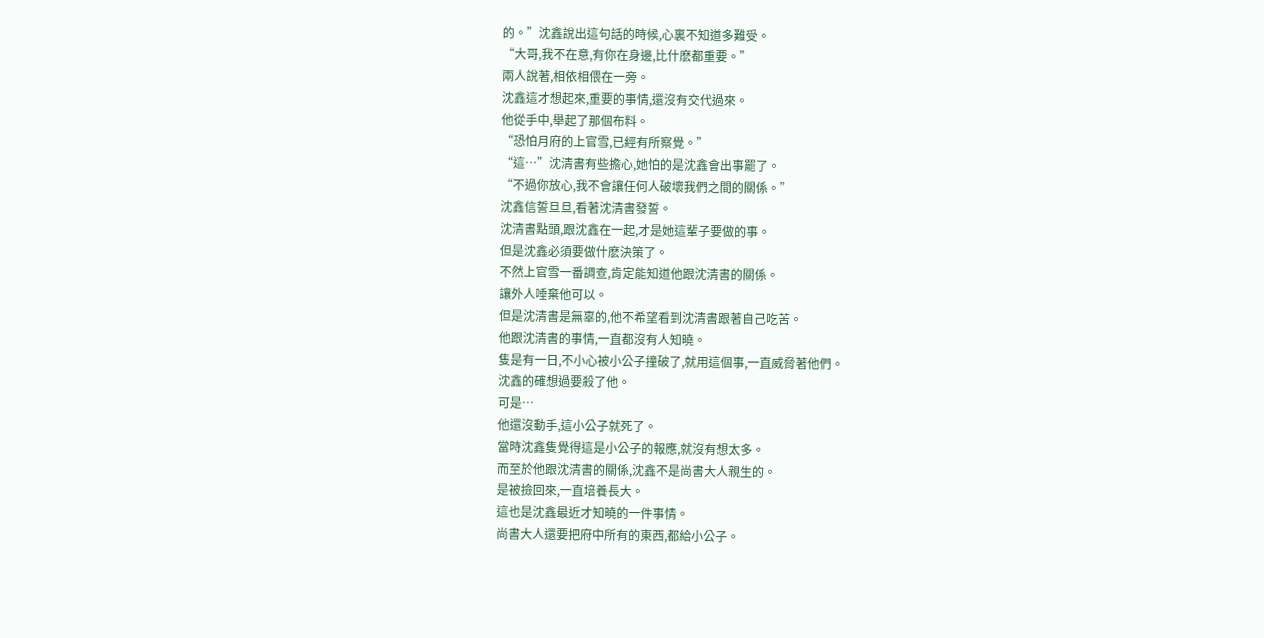的。”沈鑫說出這句話的時候,心裏不知道多難受。
“大哥,我不在意,有你在身邊,比什麽都重要。”
兩人說著,相依相偎在一旁。
沈鑫這才想起來,重要的事情,還沒有交代過來。
他從手中,舉起了那個布料。
“恐怕月府的上官雪,已經有所察覺。”
“這…”沈清書有些擔心,她怕的是沈鑫會出事罷了。
“不過你放心,我不會讓任何人破壞我們之間的關係。”
沈鑫信誓旦旦,看著沈清書發誓。
沈清書點頭,跟沈鑫在一起,才是她這輩子要做的事。
但是沈鑫必須要做什麽決策了。
不然上官雪一番調查,肯定能知道他跟沈清書的關係。
讓外人唾棄他可以。
但是沈清書是無辜的,他不希望看到沈清書跟著自己吃苦。
他跟沈清書的事情,一直都沒有人知曉。
隻是有一日,不小心被小公子撞破了,就用這個事,一直威脅著他們。
沈鑫的確想過要殺了他。
可是…
他還沒動手,這小公子就死了。
當時沈鑫隻覺得這是小公子的報應,就沒有想太多。
而至於他跟沈清書的關係,沈鑫不是尚書大人親生的。
是被撿回來,一直培養長大。
這也是沈鑫最近才知曉的一件事情。
尚書大人還要把府中所有的東西,都給小公子。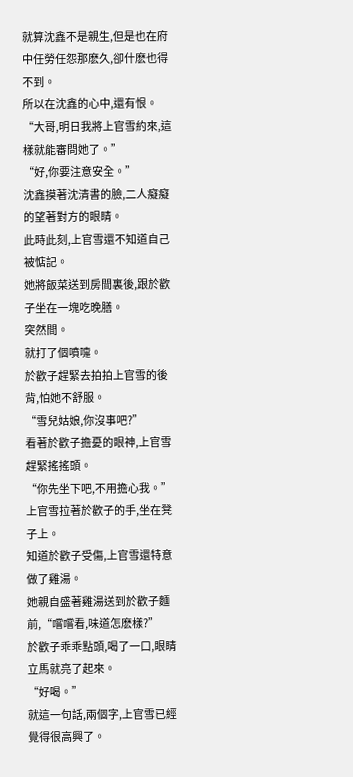就算沈鑫不是親生,但是也在府中任勞任怨那麽久,卻什麽也得不到。
所以在沈鑫的心中,還有恨。
“大哥,明日我將上官雪約來,這樣就能審問她了。”
“好,你要注意安全。”
沈鑫摸著沈清書的臉,二人癡癡的望著對方的眼睛。
此時此刻,上官雪還不知道自己被惦記。
她將飯菜送到房間裏後,跟於歡子坐在一塊吃晚膳。
突然間。
就打了個噴嚏。
於歡子趕緊去拍拍上官雪的後背,怕她不舒服。
“雪兒姑娘,你沒事吧?”
看著於歡子擔憂的眼神,上官雪趕緊搖搖頭。
“你先坐下吧,不用擔心我。”上官雪拉著於歡子的手,坐在凳子上。
知道於歡子受傷,上官雪還特意做了雞湯。
她親自盛著雞湯送到於歡子麵前,“嚐嚐看,味道怎麽樣?”
於歡子乖乖點頭,喝了一口,眼睛立馬就亮了起來。
“好喝。”
就這一句話,兩個字,上官雪已經覺得很高興了。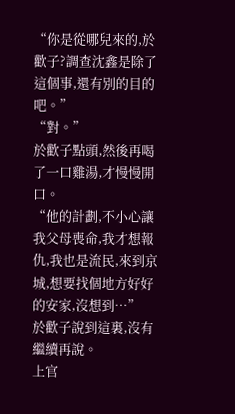“你是從哪兒來的,於歡子?調查沈鑫是除了這個事,還有別的目的吧。”
“對。”
於歡子點頭,然後再喝了一口雞湯,才慢慢開口。
“他的計劃,不小心讓我父母喪命,我才想報仇,我也是流民,來到京城,想要找個地方好好的安家,沒想到…”
於歡子說到這裏,沒有繼續再說。
上官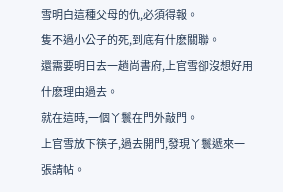雪明白這種父母的仇,必須得報。
隻不過小公子的死,到底有什麽關聯。
還需要明日去一趟尚書府,上官雪卻沒想好用什麽理由過去。
就在這時,一個丫鬟在門外敲門。
上官雪放下筷子,過去開門,發現丫鬟遞來一張請帖。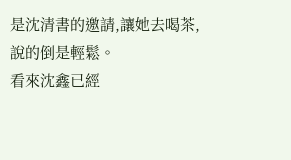是沈清書的邀請,讓她去喝茶,說的倒是輕鬆。
看來沈鑫已經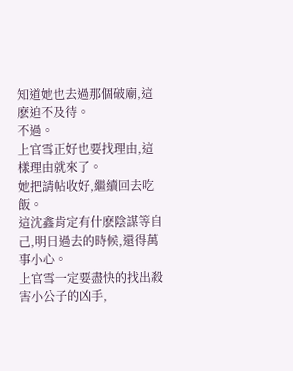知道她也去過那個破廟,這麽迫不及待。
不過。
上官雪正好也要找理由,這樣理由就來了。
她把請帖收好,繼續回去吃飯。
這沈鑫肯定有什麽陰謀等自己,明日過去的時候,還得萬事小心。
上官雪一定要盡快的找出殺害小公子的凶手,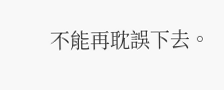不能再耽誤下去。